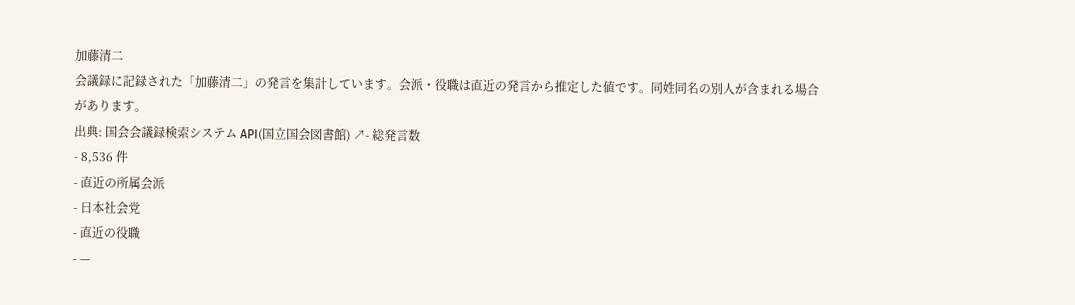加藤清二
会議録に記録された「加藤清二」の発言を集計しています。会派・役職は直近の発言から推定した値です。同姓同名の別人が含まれる場合があります。
出典: 国会会議録検索システム API(国立国会図書館) ↗- 総発言数
- 8,536 件
- 直近の所属会派
- 日本社会党
- 直近の役職
- —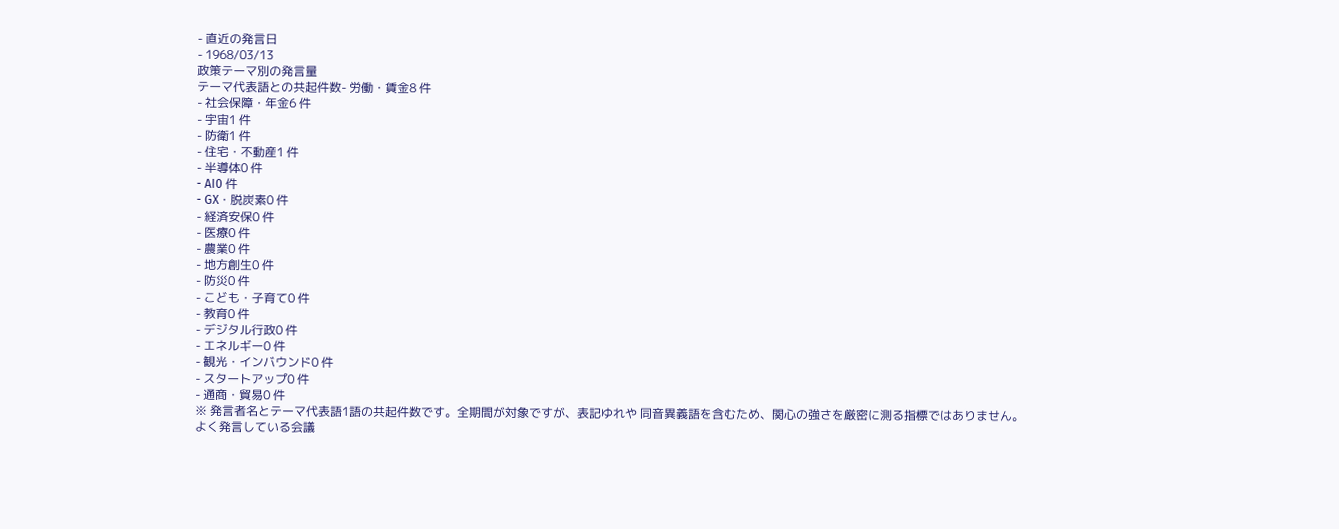- 直近の発言日
- 1968/03/13
政策テーマ別の発言量
テーマ代表語との共起件数- 労働・賃金8 件
- 社会保障・年金6 件
- 宇宙1 件
- 防衛1 件
- 住宅・不動産1 件
- 半導体0 件
- AI0 件
- GX・脱炭素0 件
- 経済安保0 件
- 医療0 件
- 農業0 件
- 地方創生0 件
- 防災0 件
- こども・子育て0 件
- 教育0 件
- デジタル行政0 件
- エネルギー0 件
- 観光・インバウンド0 件
- スタートアップ0 件
- 通商・貿易0 件
※ 発言者名とテーマ代表語1語の共起件数です。全期間が対象ですが、表記ゆれや 同音異義語を含むため、関心の強さを厳密に測る指標ではありません。
よく発言している会議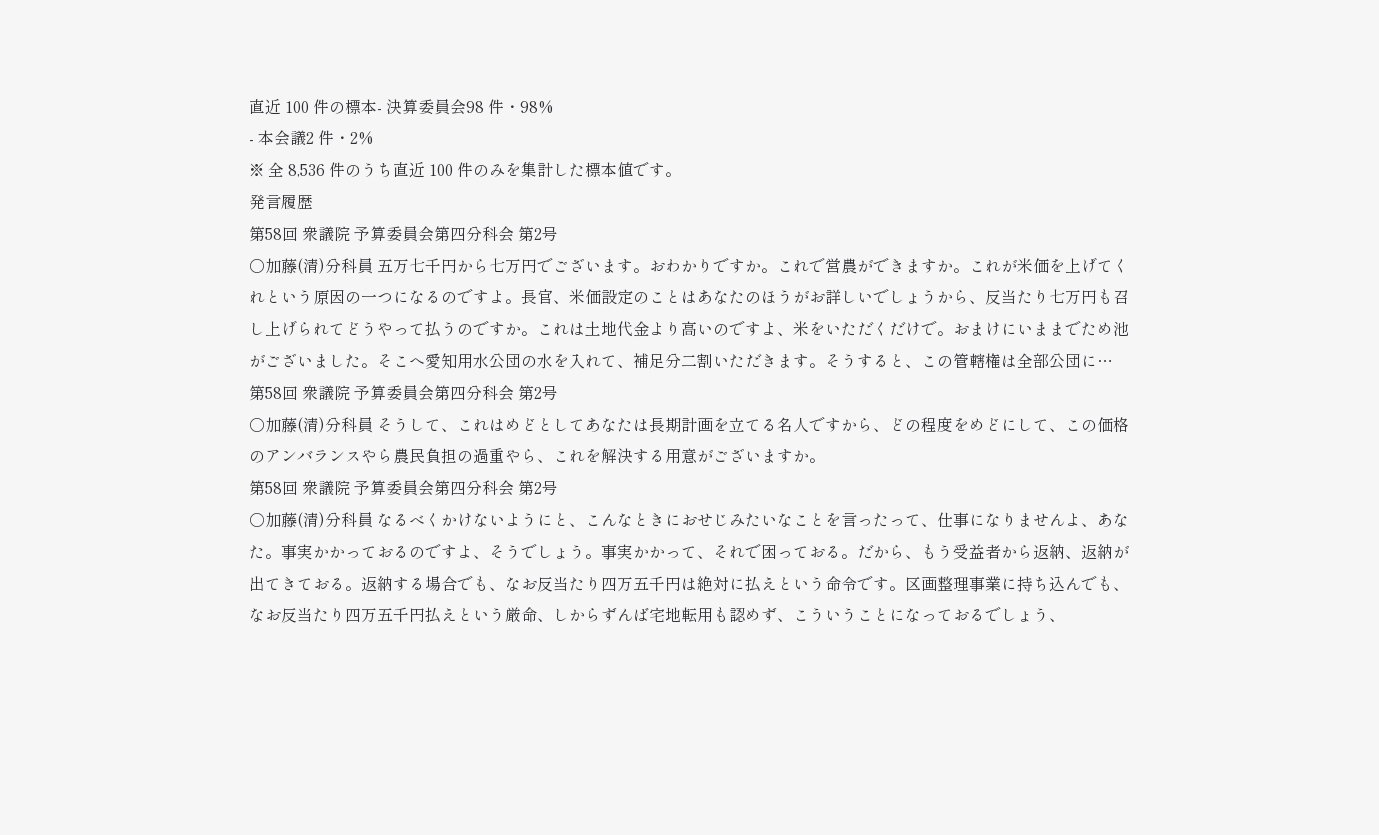直近 100 件の標本- 決算委員会98 件・98%
- 本会議2 件・2%
※ 全 8,536 件のうち直近 100 件のみを集計した標本値です。
発言履歴
第58回 衆議院 予算委員会第四分科会 第2号
○加藤(清)分科員 五万七千円から七万円でございます。おわかりですか。これで営農ができますか。これが米価を上げてくれという原因の一つになるのですよ。長官、米価設定のことはあなたのほうがお詳しいでしょうから、反当たり七万円も召し上げられてどうやって払うのですか。これは土地代金より高いのですよ、米をいただくだけで。おまけにいままでため池がございました。そこへ愛知用水公団の水を入れて、補足分二割いただきます。そうすると、この管轄権は全部公団に…
第58回 衆議院 予算委員会第四分科会 第2号
○加藤(清)分科員 そうして、これはめどとしてあなたは長期計画を立てる名人ですから、どの程度をめどにして、この価格のアンバランスやら農民負担の過重やら、これを解決する用意がございますか。
第58回 衆議院 予算委員会第四分科会 第2号
○加藤(清)分科員 なるべくかけないようにと、こんなときにおせじみたいなことを言ったって、仕事になりませんよ、あなた。事実かかっておるのですよ、そうでしょう。事実かかって、それで困っておる。だから、もう受益者から返納、返納が出てきておる。返納する場合でも、なお反当たり四万五千円は絶対に払えという命令です。区画整理事業に持ち込んでも、なお反当たり四万五千円払えという厳命、しからずんば宅地転用も認めず、こういうことになっておるでしょう、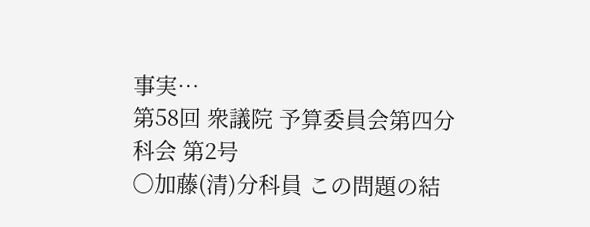事実…
第58回 衆議院 予算委員会第四分科会 第2号
○加藤(清)分科員 この問題の結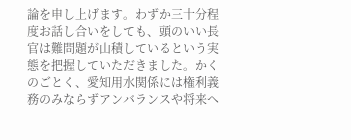論を申し上げます。わずか三十分程度お話し合いをしても、頭のいい長官は難問題が山積しているという実態を把握していただきました。かくのごとく、愛知用水関係には権利義務のみならずアンバランスや将来へ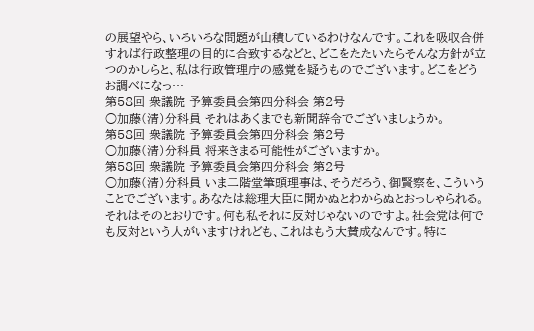の展望やら、いろいろな問題が山積しているわけなんです。これを吸収合併すれば行政整理の目的に合致するなどと、どこをたたいたらそんな方針が立つのかしらと、私は行政管理庁の感覚を疑うものでございます。どこをどうお調べになっ…
第58回 衆議院 予算委員会第四分科会 第2号
○加藤(清)分科員 それはあくまでも新聞辞令でございましょうか。
第58回 衆議院 予算委員会第四分科会 第2号
○加藤(清)分科員 将来きまる可能性がございますか。
第58回 衆議院 予算委員会第四分科会 第2号
○加藤(清)分科員 いま二階堂筆頭理事は、そうだろう、御賢察を、こういうことでございます。あなたは総理大臣に聞かぬとわからぬとおっしゃられる。それはそのとおりです。何も私それに反対じゃないのですよ。社会党は何でも反対という人がいますけれども、これはもう大賛成なんです。特に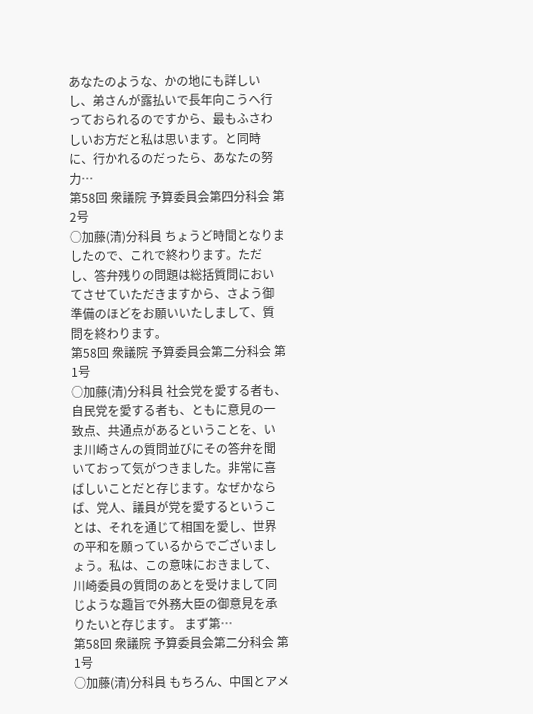あなたのような、かの地にも詳しいし、弟さんが露払いで長年向こうへ行っておられるのですから、最もふさわしいお方だと私は思います。と同時に、行かれるのだったら、あなたの努力…
第58回 衆議院 予算委員会第四分科会 第2号
○加藤(清)分科員 ちょうど時間となりましたので、これで終わります。ただし、答弁残りの問題は総括質問においてさせていただきますから、さよう御準備のほどをお願いいたしまして、質問を終わります。
第58回 衆議院 予算委員会第二分科会 第1号
○加藤(清)分科員 社会党を愛する者も、自民党を愛する者も、ともに意見の一致点、共通点があるということを、いま川崎さんの質問並びにその答弁を聞いておって気がつきました。非常に喜ばしいことだと存じます。なぜかならば、党人、議員が党を愛するということは、それを通じて相国を愛し、世界の平和を願っているからでございましょう。私は、この意味におきまして、川崎委員の質問のあとを受けまして同じような趣旨で外務大臣の御意見を承りたいと存じます。 まず第…
第58回 衆議院 予算委員会第二分科会 第1号
○加藤(清)分科員 もちろん、中国とアメ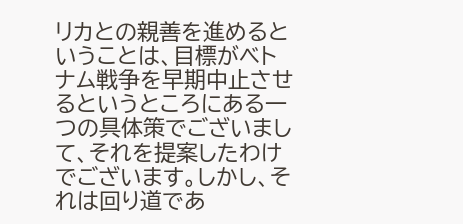リカとの親善を進めるということは、目標がベトナム戦争を早期中止させるというところにある一つの具体策でございまして、それを提案したわけでございます。しかし、それは回り道であ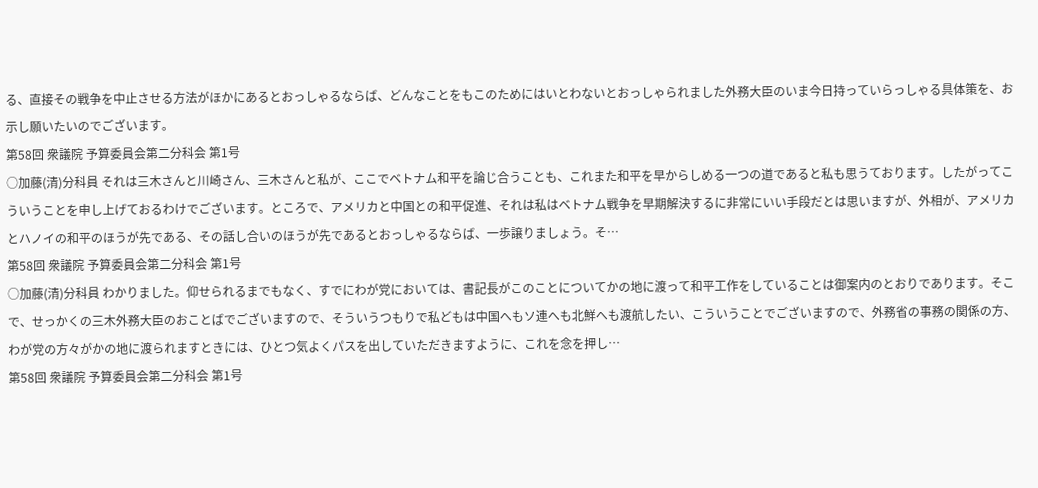る、直接その戦争を中止させる方法がほかにあるとおっしゃるならば、どんなことをもこのためにはいとわないとおっしゃられました外務大臣のいま今日持っていらっしゃる具体策を、お示し願いたいのでございます。
第58回 衆議院 予算委員会第二分科会 第1号
○加藤(清)分科員 それは三木さんと川崎さん、三木さんと私が、ここでベトナム和平を論じ合うことも、これまた和平を早からしめる一つの道であると私も思うております。したがってこういうことを申し上げておるわけでございます。ところで、アメリカと中国との和平促進、それは私はベトナム戦争を早期解決するに非常にいい手段だとは思いますが、外相が、アメリカとハノイの和平のほうが先である、その話し合いのほうが先であるとおっしゃるならば、一歩譲りましょう。そ…
第58回 衆議院 予算委員会第二分科会 第1号
○加藤(清)分科員 わかりました。仰せられるまでもなく、すでにわが党においては、書記長がこのことについてかの地に渡って和平工作をしていることは御案内のとおりであります。そこで、せっかくの三木外務大臣のおことばでございますので、そういうつもりで私どもは中国へもソ連へも北鮮へも渡航したい、こういうことでございますので、外務省の事務の関係の方、わが党の方々がかの地に渡られますときには、ひとつ気よくパスを出していただきますように、これを念を押し…
第58回 衆議院 予算委員会第二分科会 第1号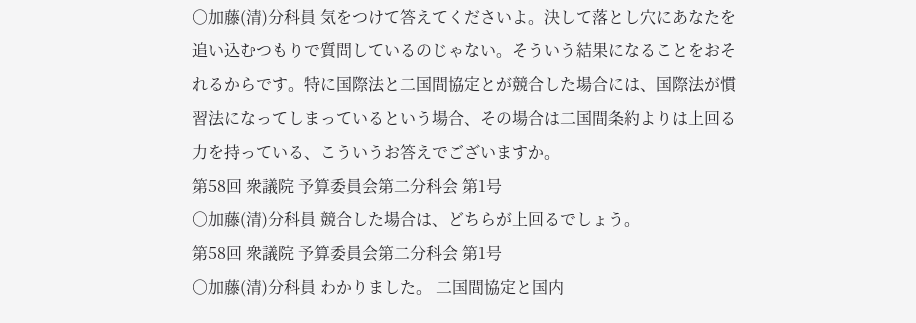○加藤(清)分科員 気をつけて答えてくださいよ。決して落とし穴にあなたを追い込むつもりで質問しているのじゃない。そういう結果になることをおそれるからです。特に国際法と二国間協定とが競合した場合には、国際法が慣習法になってしまっているという場合、その場合は二国間条約よりは上回る力を持っている、こういうお答えでございますか。
第58回 衆議院 予算委員会第二分科会 第1号
○加藤(清)分科員 競合した場合は、どちらが上回るでしょう。
第58回 衆議院 予算委員会第二分科会 第1号
○加藤(清)分科員 わかりました。 二国間協定と国内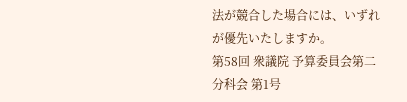法が競合した場合には、いずれが優先いたしますか。
第58回 衆議院 予算委員会第二分科会 第1号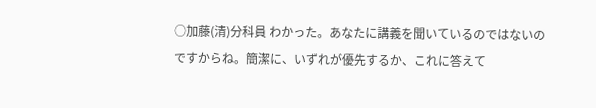○加藤(清)分科員 わかった。あなたに講義を聞いているのではないのですからね。簡潔に、いずれが優先するか、これに答えて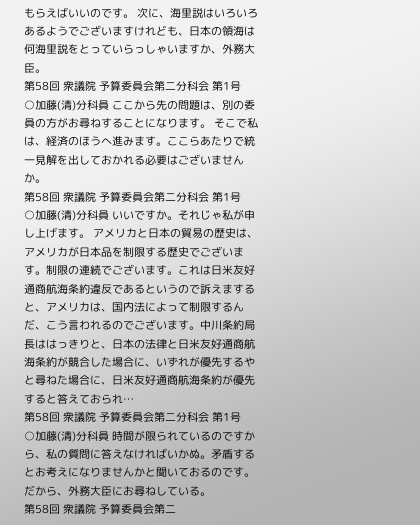もらえばいいのです。 次に、海里説はいろいろあるようでございますけれども、日本の領海は何海里説をとっていらっしゃいますか、外務大臣。
第58回 衆議院 予算委員会第二分科会 第1号
○加藤(清)分科員 ここから先の問題は、別の委員の方がお尋ねすることになります。 そこで私は、経済のほうへ進みます。ここらあたりで統一見解を出しておかれる必要はございませんか。
第58回 衆議院 予算委員会第二分科会 第1号
○加藤(清)分科員 いいですか。それじゃ私が申し上げます。 アメリカと日本の貿易の歴史は、アメリカが日本品を制限する歴史でございます。制限の連続でございます。これは日米友好通商航海条約違反であるというので訴えますると、アメリカは、国内法によって制限するんだ、こう言われるのでございます。中川条約局長ははっきりと、日本の法律と日米友好通商航海条約が競合した場合に、いずれが優先するやと尋ねた場合に、日米友好通商航海条約が優先すると答えておられ…
第58回 衆議院 予算委員会第二分科会 第1号
○加藤(清)分科員 時間が限られているのですから、私の質問に答えなければいかぬ。矛盾するとお考えになりませんかと聞いておるのです。だから、外務大臣にお尋ねしている。
第58回 衆議院 予算委員会第二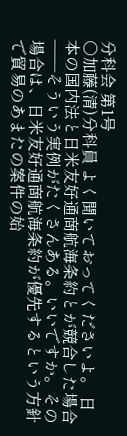分科会 第1号
○加藤(清)分科員 よく聞いておってくださいよ。 日本の国内法と日米友好通商航海条約とが競合した場合——そういう実例がたくさんある。いいですか。その場合は、日米友好通商航海条約が優先するという方針で貿易のあまたの案件の始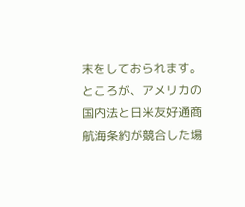末をしておられます。ところが、アメリカの国内法と日米友好通商航海条約が競合した場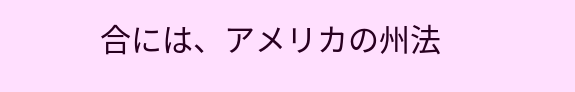合には、アメリカの州法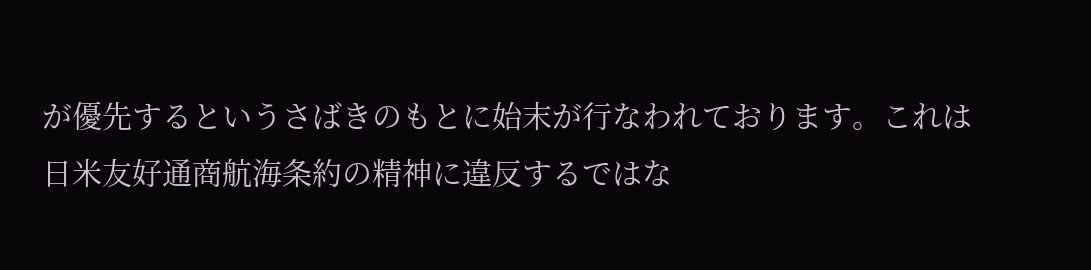が優先するというさばきのもとに始末が行なわれております。これは日米友好通商航海条約の精神に違反するではな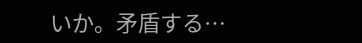いか。矛盾する…